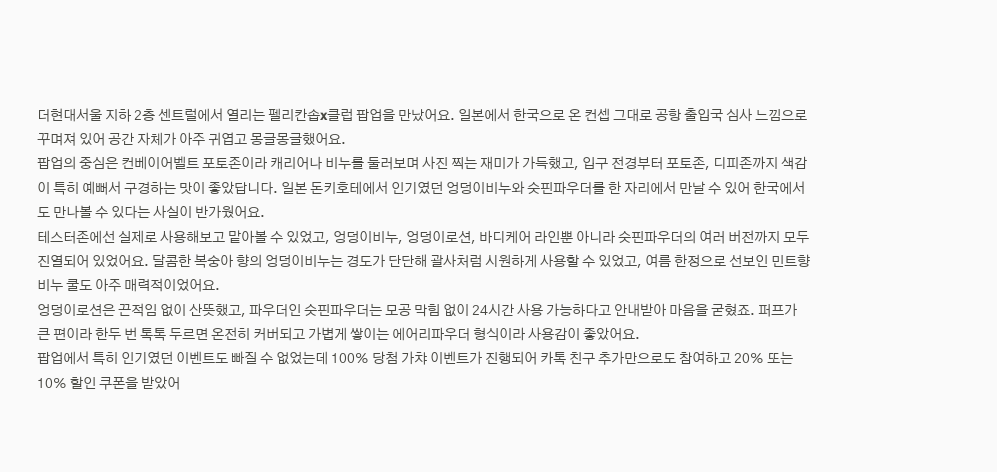더현대서울 지하 2층 센트럴에서 열리는 펠리칸솝x클럽 팝업을 만났어요. 일본에서 한국으로 온 컨셉 그대로 공항 출입국 심사 느낌으로 꾸며져 있어 공간 자체가 아주 귀엽고 몽글몽글했어요.
팝업의 중심은 컨베이어벨트 포토존이라 캐리어나 비누를 둘러보며 사진 찍는 재미가 가득했고, 입구 전경부터 포토존, 디피존까지 색감이 특히 예뻐서 구경하는 맛이 좋았답니다. 일본 돈키호테에서 인기였던 엉덩이비누와 슷핀파우더를 한 자리에서 만날 수 있어 한국에서도 만나볼 수 있다는 사실이 반가웠어요.
테스터존에선 실제로 사용해보고 맡아볼 수 있었고, 엉덩이비누, 엉덩이로션, 바디케어 라인뿐 아니라 슷핀파우더의 여러 버전까지 모두 진열되어 있었어요. 달콤한 복숭아 향의 엉덩이비누는 경도가 단단해 괄사처럼 시원하게 사용할 수 있었고, 여름 한정으로 선보인 민트향 비누 쿨도 아주 매력적이었어요.
엉덩이로션은 끈적임 없이 산뜻했고, 파우더인 슷핀파우더는 모공 막힘 없이 24시간 사용 가능하다고 안내받아 마음을 굳혔죠. 퍼프가 큰 편이라 한두 번 톡톡 두르면 온전히 커버되고 가볍게 쌓이는 에어리파우더 형식이라 사용감이 좋았어요.
팝업에서 특히 인기였던 이벤트도 빠질 수 없었는데 100% 당첨 가챠 이벤트가 진행되어 카톡 친구 추가만으로도 참여하고 20% 또는 10% 할인 쿠폰을 받았어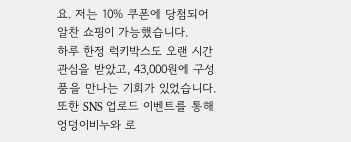요. 저는 10% 쿠폰에 당첨되어 알찬 쇼핑이 가능했습니다.
하루 한정 럭키박스도 오랜 시간 관심을 받았고, 43,000원에 구성품을 만나는 기회가 있었습니다. 또한 SNS 업로드 이벤트를 통해 엉덩이비누와 로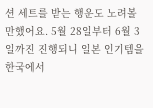션 세트를 받는 행운도 노려볼 만했어요. 5월 28일부터 6월 3일까진 진행되니 일본 인기템을 한국에서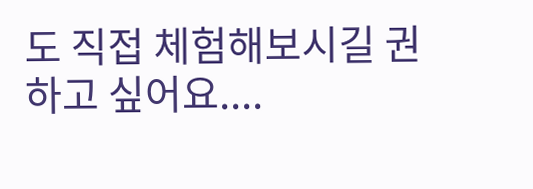도 직접 체험해보시길 권하고 싶어요....